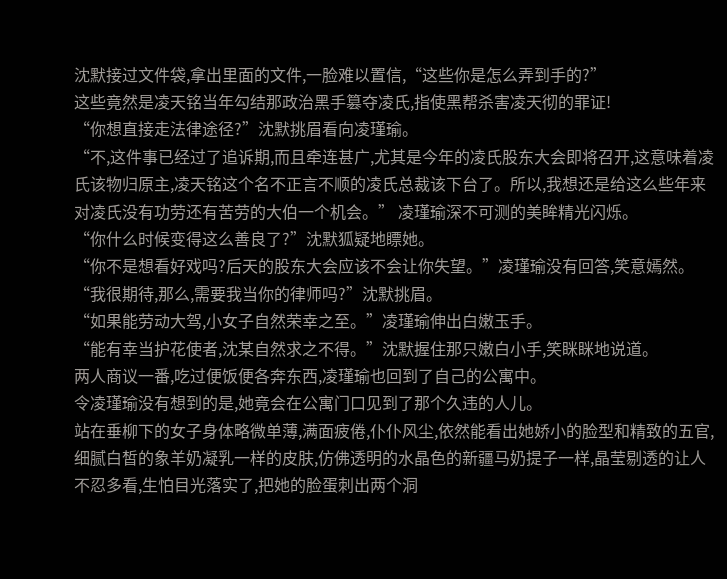沈默接过文件袋,拿出里面的文件,一脸难以置信,“这些你是怎么弄到手的?”
这些竟然是凌天铭当年勾结那政治黑手篡夺凌氏,指使黑帮杀害凌天彻的罪证!
“你想直接走法律途径?”沈默挑眉看向凌瑾瑜。
“不,这件事已经过了追诉期,而且牵连甚广,尤其是今年的凌氏股东大会即将召开,这意味着凌氏该物归原主,凌天铭这个名不正言不顺的凌氏总裁该下台了。所以,我想还是给这么些年来对凌氏没有功劳还有苦劳的大伯一个机会。” 凌瑾瑜深不可测的美眸精光闪烁。
“你什么时候变得这么善良了?”沈默狐疑地瞟她。
“你不是想看好戏吗?后天的股东大会应该不会让你失望。”凌瑾瑜没有回答,笑意嫣然。
“我很期待,那么,需要我当你的律师吗?”沈默挑眉。
“如果能劳动大驾,小女子自然荣幸之至。”凌瑾瑜伸出白嫩玉手。
“能有幸当护花使者,沈某自然求之不得。”沈默握住那只嫩白小手,笑眯眯地说道。
两人商议一番,吃过便饭便各奔东西,凌瑾瑜也回到了自己的公寓中。
令凌瑾瑜没有想到的是,她竟会在公寓门口见到了那个久违的人儿。
站在垂柳下的女子身体略微单薄,满面疲倦,仆仆风尘,依然能看出她娇小的脸型和精致的五官,细腻白皙的象羊奶凝乳一样的皮肤,仿佛透明的水晶色的新疆马奶提子一样,晶莹剔透的让人不忍多看,生怕目光落实了,把她的脸蛋刺出两个洞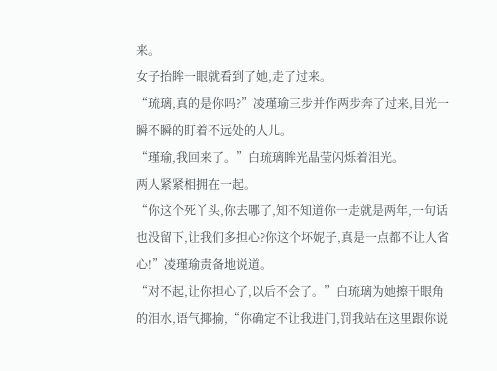来。
女子抬眸一眼就看到了她,走了过来。
“琉璃,真的是你吗?”凌瑾瑜三步并作两步奔了过来,目光一瞬不瞬的盯着不远处的人儿。
“瑾瑜,我回来了。”白琉璃眸光晶莹闪烁着泪光。
两人紧紧相拥在一起。
“你这个死丫头,你去哪了,知不知道你一走就是两年,一句话也没留下,让我们多担心?你这个坏妮子,真是一点都不让人省心!”凌瑾瑜责备地说道。
“对不起,让你担心了,以后不会了。”白琉璃为她擦干眼角的泪水,语气揶揄,“你确定不让我进门,罚我站在这里跟你说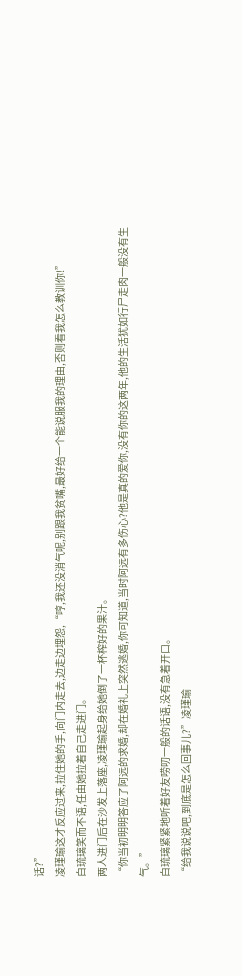话?”
凌瑾瑜这才反应过来,拉住她的手,向门内走去,边走边埋怨,“哼,我还没消气呢,别跟我贫嘴,最好给一个能说服我的理由,否则看我怎么教训你!”
白琉璃笑而不语,任由她拉着自己走进门。
两人进门后在沙发上落座,凌瑾瑜起身给她倒了一杯榨好的果汁。
“你当初明明答应了阿远的求婚,却在婚礼上突然逃婚,你可知道,当时阿远有多伤心?他是真的爱你,没有你的这两年,他的生活犹如行尸走肉一般没有生气。”
白琉璃紧紧地听着好友唠叨一般的话语,没有急着开口。
“给我说说吧,到底是怎么回事儿?”凌瑾瑜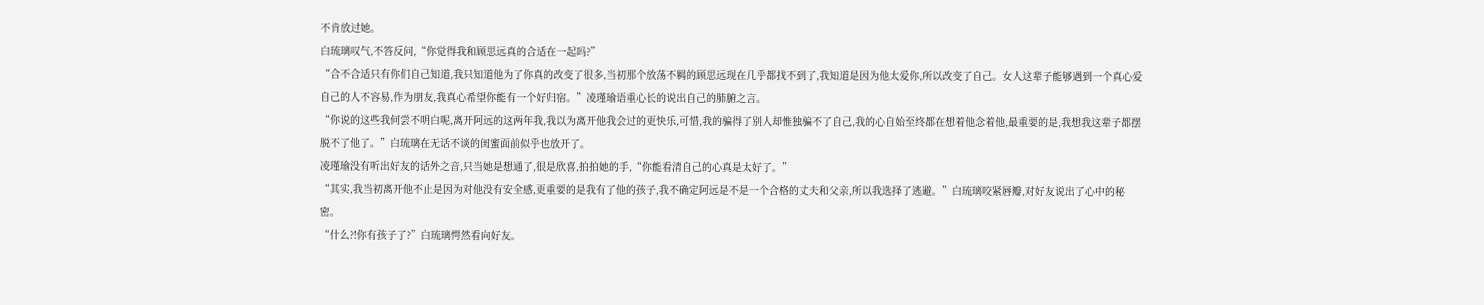不肯放过她。
白琉璃叹气,不答反问,“你觉得我和顾思远真的合适在一起吗?”
“合不合适只有你们自己知道,我只知道他为了你真的改变了很多,当初那个放荡不羁的顾思远现在几乎都找不到了,我知道是因为他太爱你,所以改变了自己。女人这辈子能够遇到一个真心爱自己的人不容易,作为朋友,我真心希望你能有一个好归宿。”凌瑾瑜语重心长的说出自己的肺腑之言。
“你说的这些我何尝不明白呢,离开阿远的这两年我,我以为离开他我会过的更快乐,可惜,我的骗得了别人却惟独骗不了自己,我的心自始至终都在想着他念着他,最重要的是,我想我这辈子都摆脱不了他了。”白琉璃在无话不谈的闺蜜面前似乎也放开了。
凌瑾瑜没有听出好友的话外之音,只当她是想通了,很是欣喜,拍拍她的手,“你能看清自己的心真是太好了。”
“其实,我当初离开他不止是因为对他没有安全感,更重要的是我有了他的孩子,我不确定阿远是不是一个合格的丈夫和父亲,所以我选择了逃避。”白琉璃咬紧唇瓣,对好友说出了心中的秘密。
“什么?!你有孩子了?”白琉璃愕然看向好友。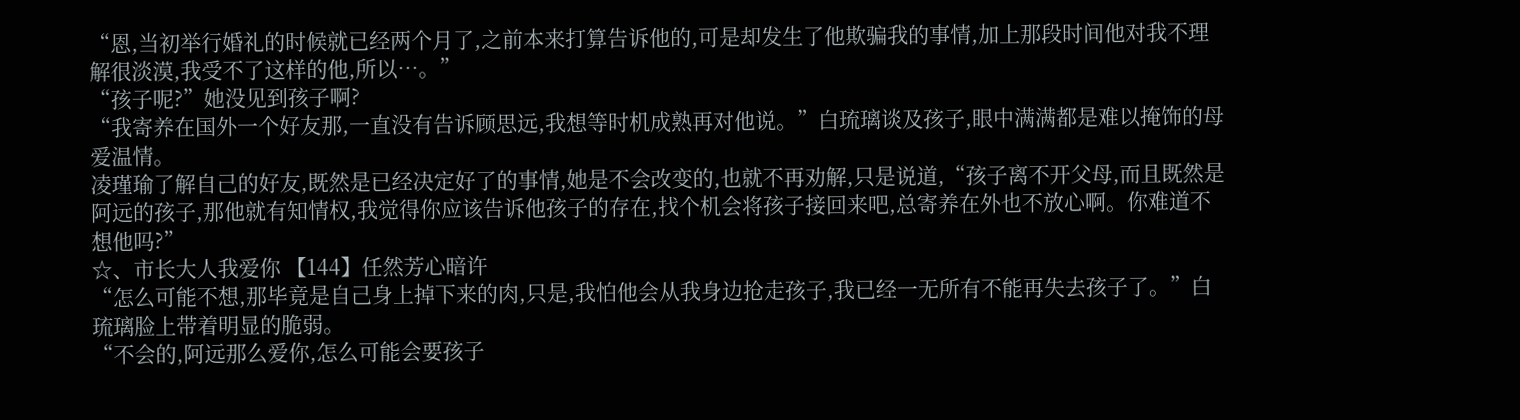“恩,当初举行婚礼的时候就已经两个月了,之前本来打算告诉他的,可是却发生了他欺骗我的事情,加上那段时间他对我不理解很淡漠,我受不了这样的他,所以…。”
“孩子呢?”她没见到孩子啊?
“我寄养在国外一个好友那,一直没有告诉顾思远,我想等时机成熟再对他说。”白琉璃谈及孩子,眼中满满都是难以掩饰的母爱温情。
凌瑾瑜了解自己的好友,既然是已经决定好了的事情,她是不会改变的,也就不再劝解,只是说道,“孩子离不开父母,而且既然是阿远的孩子,那他就有知情权,我觉得你应该告诉他孩子的存在,找个机会将孩子接回来吧,总寄养在外也不放心啊。你难道不想他吗?”
☆、市长大人我爱你 【144】任然芳心暗许
“怎么可能不想,那毕竟是自己身上掉下来的肉,只是,我怕他会从我身边抢走孩子,我已经一无所有不能再失去孩子了。”白琉璃脸上带着明显的脆弱。
“不会的,阿远那么爱你,怎么可能会要孩子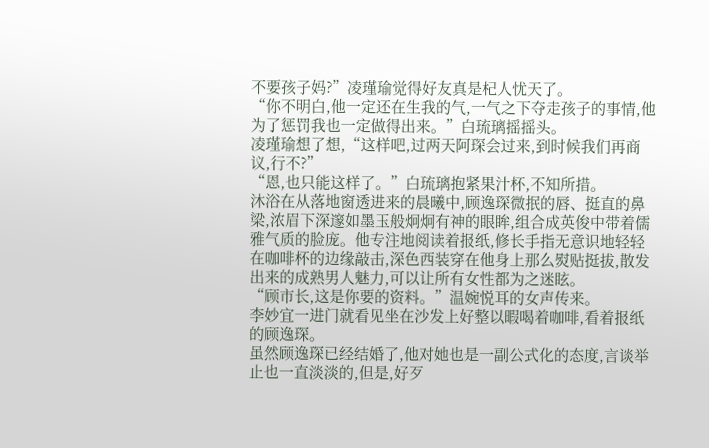不要孩子妈?”凌瑾瑜觉得好友真是杞人忧天了。
“你不明白,他一定还在生我的气,一气之下夺走孩子的事情,他为了惩罚我也一定做得出来。”白琉璃摇摇头。
凌瑾瑜想了想,“这样吧,过两天阿琛会过来,到时候我们再商议,行不?”
“恩,也只能这样了。”白琉璃抱紧果汁杯,不知所措。
沐浴在从落地窗透进来的晨曦中,顾逸琛微抿的唇、挺直的鼻梁,浓眉下深邃如墨玉般炯炯有神的眼眸,组合成英俊中带着儒雅气质的脸庞。他专注地阅读着报纸,修长手指无意识地轻轻在咖啡杯的边缘敲击,深色西装穿在他身上那么熨贴挺拔,散发出来的成熟男人魅力,可以让所有女性都为之迷眩。
“顾市长,这是你要的资料。”温婉悦耳的女声传来。
李妙宜一进门就看见坐在沙发上好整以暇喝着咖啡,看着报纸的顾逸琛。
虽然顾逸琛已经结婚了,他对她也是一副公式化的态度,言谈举止也一直淡淡的,但是,好歹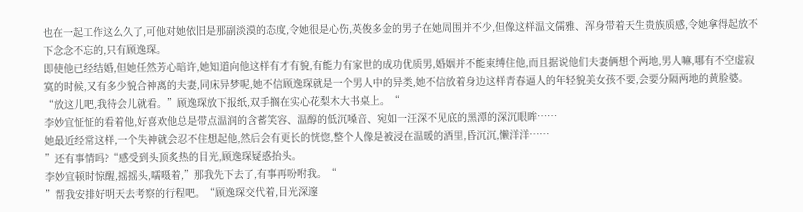也在一起工作这么久了,可他对她依旧是那副淡漠的态度,令她很是心伤,英俊多金的男子在她周围并不少,但像这样温文儒雅、浑身带着天生贵族质感,令她拿得起放不下念念不忘的,只有顾逸琛。
即使他已经结婚,但她任然芳心暗许,她知道向他这样有才有貌,有能力有家世的成功优质男,婚姻并不能束缚住他,而且据说他们夫妻俩想个两地,男人嘛,哪有不空虚寂寞的时候,又有多少貌合神离的夫妻,同床异梦呢,她不信顾逸琛就是一个男人中的异类,她不信放着身边这样青春逼人的年轻貌美女孩不要,会要分隔两地的黄脸婆。
“放这儿吧,我待会儿就看。”顾逸琛放下报纸,双手搁在实心花梨木大书桌上。“
李妙宜怔怔的看着他,好喜欢他总是带点温润的含蓄笑容、温醇的低沉嗓音、宛如一汪深不见底的黑潭的深沉眼眸……
她最近经常这样,一个失神就会忍不住想起他,然后会有更长的恍惚,整个人像是被浸在温暖的酒里,昏沉沉,懒洋洋……
”还有事情吗?“感受到头顶炙热的目光,顾逸琛疑惑抬头。
李妙宜顿时惊醒,摇摇头,嚅嗫着,”那我先下去了,有事再吩咐我。“
”帮我安排好明天去考察的行程吧。“顾逸琛交代着,目光深邃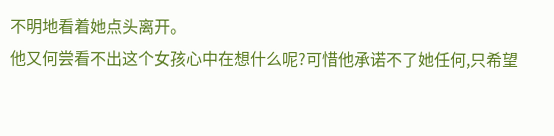不明地看着她点头离开。
他又何尝看不出这个女孩心中在想什么呢?可惜他承诺不了她任何,只希望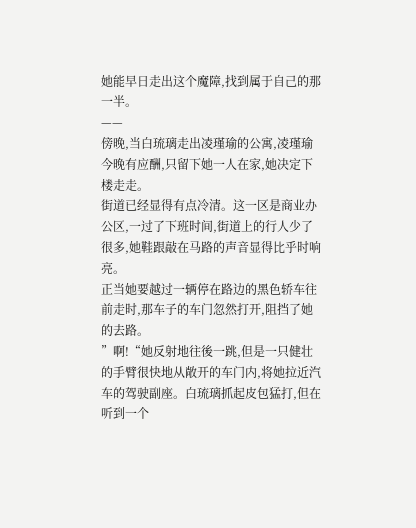她能早日走出这个魔障,找到属于自己的那一半。
——
傍晚,当白琉璃走出凌瑾瑜的公寓,凌瑾瑜今晚有应酬,只留下她一人在家,她决定下楼走走。
街道已经显得有点冷清。这一区是商业办公区,一过了下班时间,街道上的行人少了很多,她鞋跟敲在马路的声音显得比乎时响亮。
正当她要越过一辆停在路边的黑色轿车往前走时,那车子的车门忽然打开,阻挡了她的去路。
”啊!“她反射地往後一跳,但是一只健壮的手臂很快地从敞开的车门内,将她拉近汽车的驾驶副座。白琉璃抓起皮包猛打,但在听到一个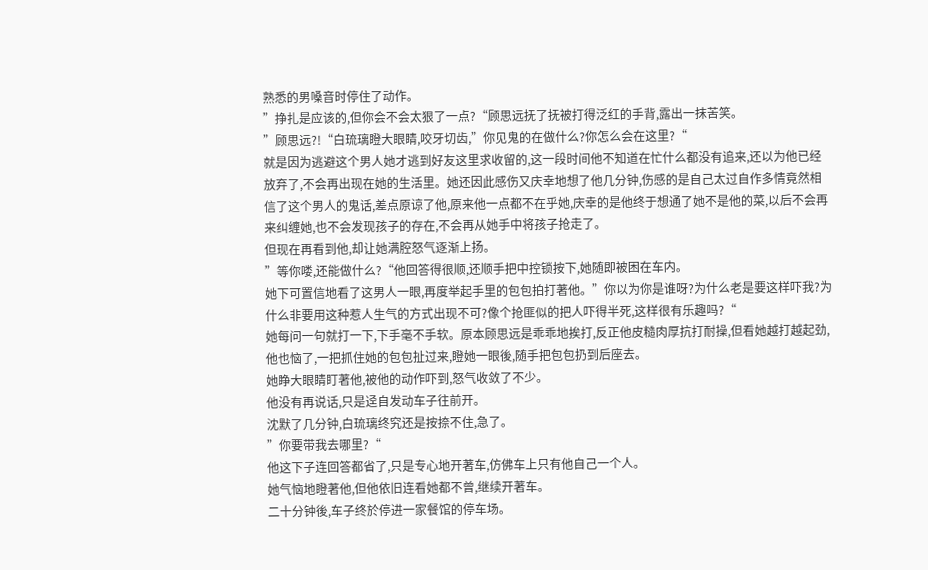熟悉的男嗓音时停住了动作。
”挣扎是应该的,但你会不会太狠了一点?“顾思远抚了抚被打得泛红的手背,露出一抹苦笑。
”顾思远?!“白琉璃瞪大眼睛,咬牙切齿,”你见鬼的在做什么?你怎么会在这里?“
就是因为逃避这个男人她才逃到好友这里求收留的,这一段时间他不知道在忙什么都没有追来,还以为他已经放弃了,不会再出现在她的生活里。她还因此感伤又庆幸地想了他几分钟,伤感的是自己太过自作多情竟然相信了这个男人的鬼话,差点原谅了他,原来他一点都不在乎她,庆幸的是他终于想通了她不是他的菜,以后不会再来纠缠她,也不会发现孩子的存在,不会再从她手中将孩子抢走了。
但现在再看到他,却让她满腔怒气逐渐上扬。
”等你喽,还能做什么?“他回答得很顺,还顺手把中控锁按下,她随即被困在车内。
她下可置信地看了这男人一眼,再度举起手里的包包拍打著他。”你以为你是谁呀?为什么老是要这样吓我?为什么非要用这种惹人生气的方式出现不可?像个抢匪似的把人吓得半死,这样很有乐趣吗?“
她每问一句就打一下,下手毫不手软。原本顾思远是乖乖地挨打,反正他皮糙肉厚抗打耐操,但看她越打越起劲,他也恼了,一把抓住她的包包扯过来,瞪她一眼後,随手把包包扔到后座去。
她睁大眼睛盯著他,被他的动作吓到,怒气收敛了不少。
他没有再说话,只是迳自发动车子往前开。
沈默了几分钟,白琉璃终究还是按捺不住,急了。
”你要带我去哪里?“
他这下子连回答都省了,只是专心地开著车,仿佛车上只有他自己一个人。
她气恼地瞪著他,但他依旧连看她都不曾,继续开著车。
二十分钟後,车子终於停进一家餐馆的停车场。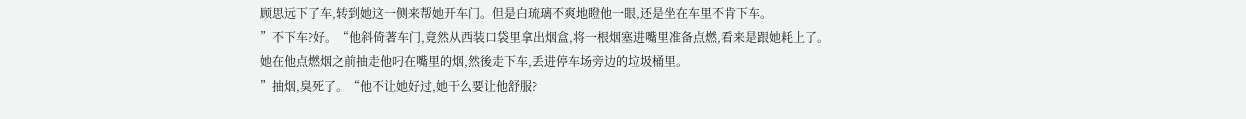顾思远下了车,转到她这一侧来帮她开车门。但是白琉璃不爽地瞪他一眼,还是坐在车里不肯下车。
”不下车?好。“他斜倚著车门,竟然从西装口袋里拿出烟盒,将一根烟塞进嘴里准备点燃,看来是跟她耗上了。
她在他点燃烟之前抽走他叼在嘴里的烟,然後走下车,丢进停车场旁边的垃圾桶里。
”抽烟,臭死了。“他不让她好过,她干么要让他舒服?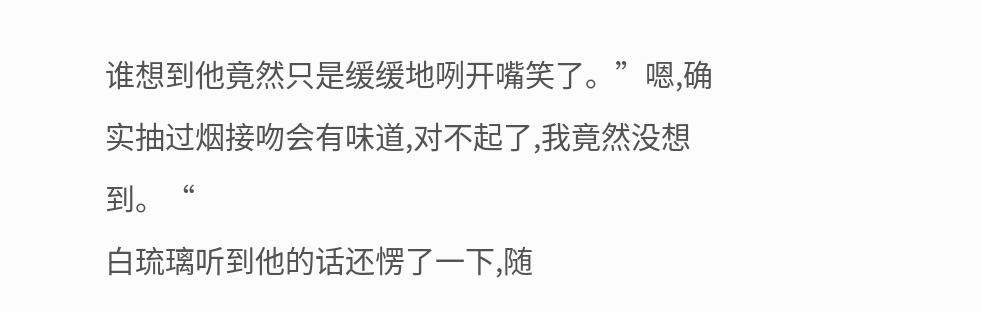谁想到他竟然只是缓缓地咧开嘴笑了。”嗯,确实抽过烟接吻会有味道,对不起了,我竟然没想到。“
白琉璃听到他的话还愣了一下,随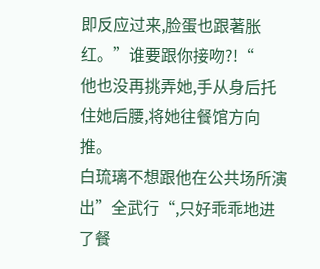即反应过来,脸蛋也跟著胀红。”谁要跟你接吻?!“
他也没再挑弄她,手从身后托住她后腰,将她往餐馆方向推。
白琉璃不想跟他在公共场所演出”全武行“,只好乖乖地进了餐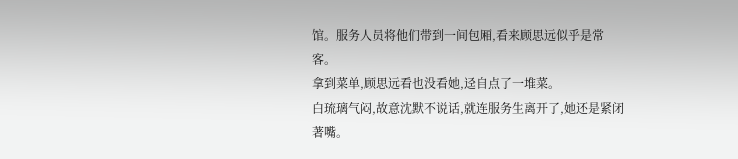馆。服务人员将他们带到一间包厢,看来顾思远似乎是常客。
拿到菜单,顾思远看也没看她,迳自点了一堆菜。
白琉璃气闷,故意沈默不说话,就连服务生离开了,她还是紧闭著嘴。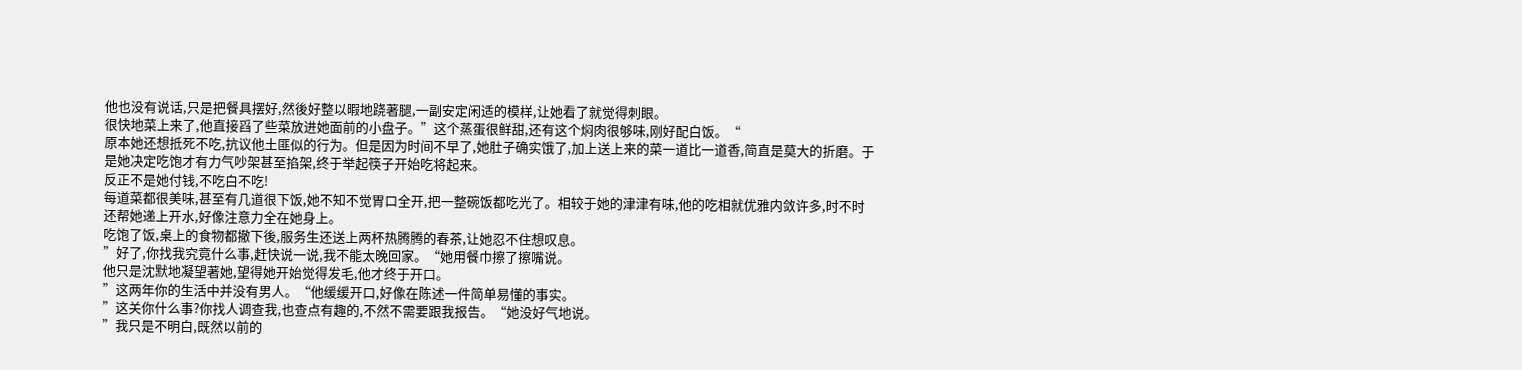他也没有说话,只是把餐具摆好,然後好整以暇地跷著腿,一副安定闲适的模样,让她看了就觉得刺眼。
很快地菜上来了,他直接舀了些菜放进她面前的小盘子。”这个蒸蛋很鲜甜,还有这个焖肉很够味,刚好配白饭。“
原本她还想抵死不吃,抗议他土匪似的行为。但是因为时间不早了,她肚子确实饿了,加上送上来的菜一道比一道香,简直是莫大的折磨。于是她决定吃饱才有力气吵架甚至掐架,终于举起筷子开始吃将起来。
反正不是她付钱,不吃白不吃!
每道菜都很美味,甚至有几道很下饭,她不知不觉胃口全开,把一整碗饭都吃光了。相较于她的津津有味,他的吃相就优雅内敛许多,时不时还帮她递上开水,好像注意力全在她身上。
吃饱了饭,桌上的食物都撤下後,服务生还送上两杯热腾腾的春茶,让她忍不住想叹息。
”好了,你找我究竟什么事,赶快说一说,我不能太晚回家。“她用餐巾擦了擦嘴说。
他只是沈默地凝望著她,望得她开始觉得发毛,他才终于开口。
”这两年你的生活中并没有男人。“他缓缓开口,好像在陈述一件简单易懂的事实。
”这关你什么事?你找人调查我,也查点有趣的,不然不需要跟我报告。“她没好气地说。
”我只是不明白,既然以前的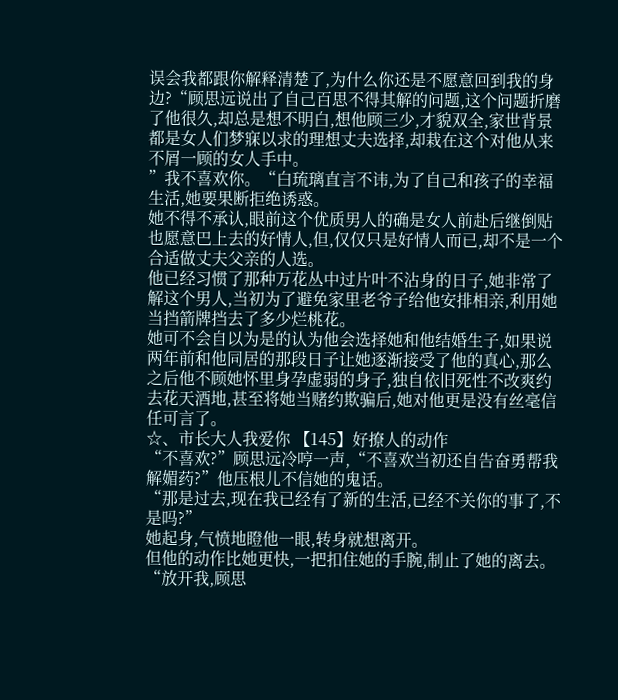误会我都跟你解释清楚了,为什么你还是不愿意回到我的身边?“顾思远说出了自己百思不得其解的问题,这个问题折磨了他很久,却总是想不明白,想他顾三少,才貌双全,家世背景都是女人们梦寐以求的理想丈夫选择,却栽在这个对他从来不屑一顾的女人手中。
”我不喜欢你。“白琉璃直言不讳,为了自己和孩子的幸福生活,她要果断拒绝诱惑。
她不得不承认,眼前这个优质男人的确是女人前赴后继倒贴也愿意巴上去的好情人,但,仅仅只是好情人而已,却不是一个合适做丈夫父亲的人选。
他已经习惯了那种万花丛中过片叶不沾身的日子,她非常了解这个男人,当初为了避免家里老爷子给他安排相亲,利用她当挡箭牌挡去了多少烂桃花。
她可不会自以为是的认为他会选择她和他结婚生子,如果说两年前和他同居的那段日子让她逐渐接受了他的真心,那么之后他不顾她怀里身孕虚弱的身子,独自依旧死性不改爽约去花天酒地,甚至将她当赌约欺骗后,她对他更是没有丝毫信任可言了。
☆、市长大人我爱你 【145】好撩人的动作
“不喜欢?”顾思远冷哼一声,“不喜欢当初还自告奋勇帮我解媚药?”他压根儿不信她的鬼话。
“那是过去,现在我已经有了新的生活,已经不关你的事了,不是吗?”
她起身,气愤地瞪他一眼,转身就想离开。
但他的动作比她更快,一把扣住她的手腕,制止了她的离去。
“放开我,顾思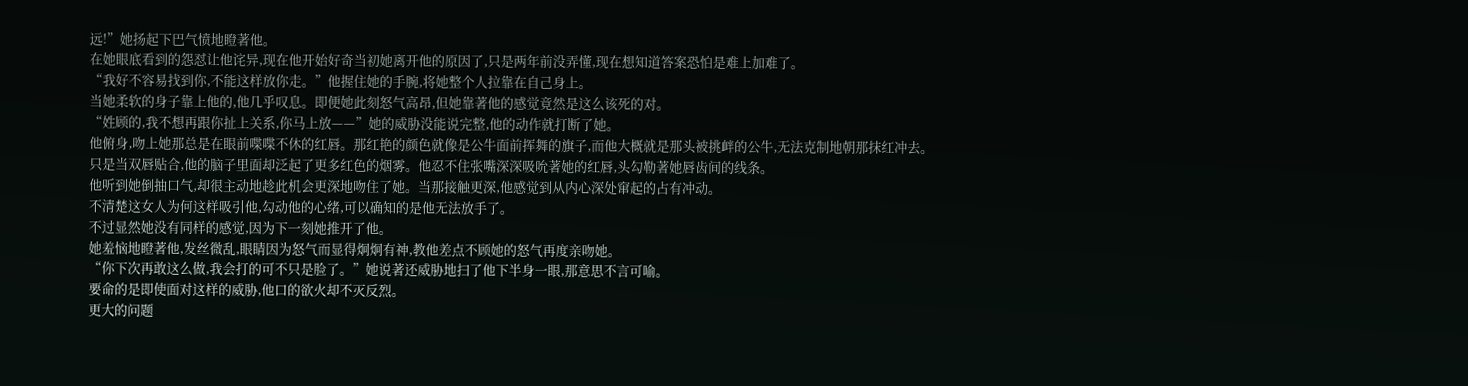远!”她扬起下巴气愤地瞪著他。
在她眼底看到的怨怼让他诧异,现在他开始好奇当初她离开他的原因了,只是两年前没弄懂,现在想知道答案恐怕是难上加难了。
“我好不容易找到你,不能这样放你走。”他握住她的手腕,将她整个人拉靠在自己身上。
当她柔软的身子靠上他的,他几乎叹息。即便她此刻怒气高昂,但她靠著他的感觉竟然是这么该死的对。
“姓顾的,我不想再跟你扯上关系,你马上放——”她的威胁没能说完整,他的动作就打断了她。
他俯身,吻上她那总是在眼前喋喋不休的红唇。那红艳的颜色就像是公牛面前挥舞的旗子,而他大概就是那头被挑衅的公牛,无法克制地朝那抹红冲去。
只是当双唇贴合,他的脑子里面却泛起了更多红色的烟雾。他忍不住张嘴深深吸吮著她的红唇,头勾勒著她唇齿间的线条。
他听到她倒抽口气,却很主动地趁此机会更深地吻住了她。当那接触更深,他感觉到从内心深处窜起的占有冲动。
不清楚这女人为何这样吸引他,勾动他的心绪,可以确知的是他无法放手了。
不过显然她没有同样的感觉,因为下一刻她推开了他。
她羞恼地瞪著他,发丝微乱,眼睛因为怒气而显得炯炯有神,教他差点不顾她的怒气再度亲吻她。
“你下次再敢这么做,我会打的可不只是脸了。”她说著还威胁地扫了他下半身一眼,那意思不言可喻。
要命的是即使面对这样的威胁,他口的欲火却不灭反烈。
更大的问题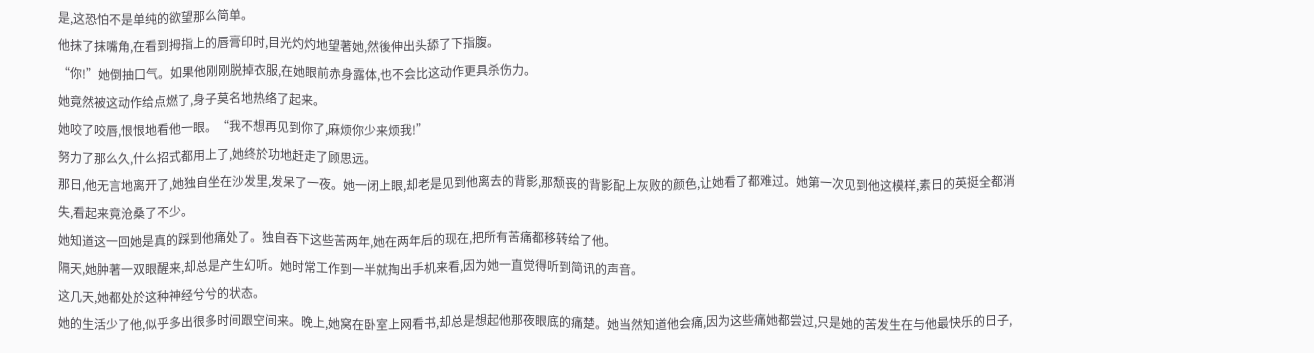是,这恐怕不是单纯的欲望那么简单。
他抹了抹嘴角,在看到拇指上的唇膏印时,目光灼灼地望著她,然後伸出头舔了下指腹。
“你!”她倒抽口气。如果他刚刚脱掉衣服,在她眼前赤身露体,也不会比这动作更具杀伤力。
她竟然被这动作给点燃了,身子莫名地热络了起来。
她咬了咬唇,恨恨地看他一眼。“我不想再见到你了,麻烦你少来烦我!”
努力了那么久,什么招式都用上了,她终於功地赶走了顾思远。
那日,他无言地离开了,她独自坐在沙发里,发呆了一夜。她一闭上眼,却老是见到他离去的背影,那颓丧的背影配上灰败的颜色,让她看了都难过。她第一次见到他这模样,素日的英挺全都消失,看起来竟沧桑了不少。
她知道这一回她是真的踩到他痛处了。独自吞下这些苦两年,她在两年后的现在,把所有苦痛都移转给了他。
隔天,她肿著一双眼醒来,却总是产生幻听。她时常工作到一半就掏出手机来看,因为她一直觉得听到简讯的声音。
这几天,她都处於这种神经兮兮的状态。
她的生活少了他,似乎多出很多时间跟空间来。晚上,她窝在卧室上网看书,却总是想起他那夜眼底的痛楚。她当然知道他会痛,因为这些痛她都尝过,只是她的苦发生在与他最快乐的日子,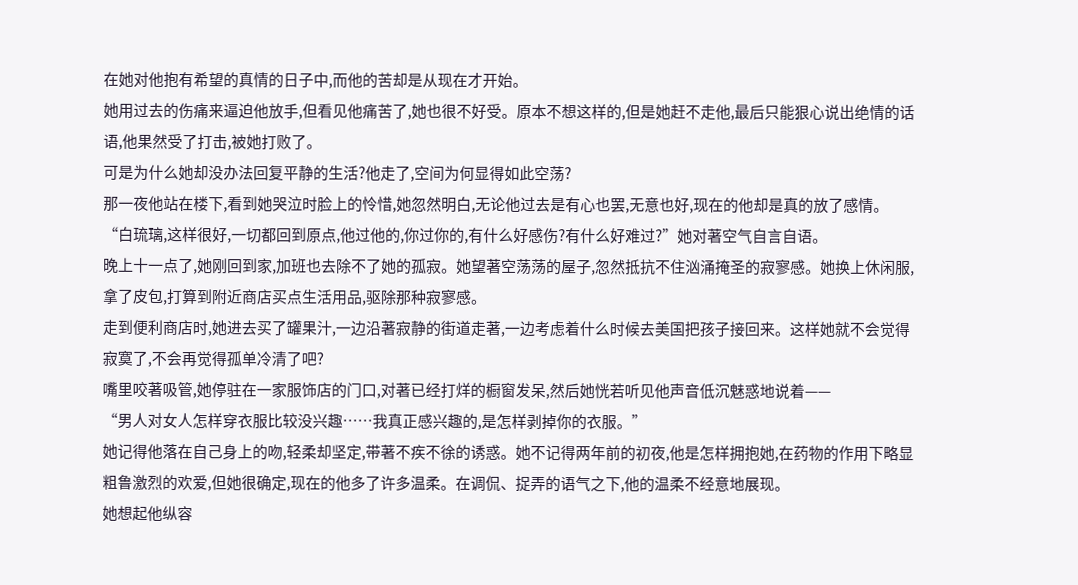在她对他抱有希望的真情的日子中,而他的苦却是从现在才开始。
她用过去的伤痛来逼迫他放手,但看见他痛苦了,她也很不好受。原本不想这样的,但是她赶不走他,最后只能狠心说出绝情的话语,他果然受了打击,被她打败了。
可是为什么她却没办法回复平静的生活?他走了,空间为何显得如此空荡?
那一夜他站在楼下,看到她哭泣时脸上的怜惜,她忽然明白,无论他过去是有心也罢,无意也好,现在的他却是真的放了感情。
“白琉璃,这样很好,一切都回到原点,他过他的,你过你的,有什么好感伤?有什么好难过?”她对著空气自言自语。
晚上十一点了,她刚回到家,加班也去除不了她的孤寂。她望著空荡荡的屋子,忽然抵抗不住汹涌掩圣的寂寥感。她换上休闲服,拿了皮包,打算到附近商店买点生活用品,驱除那种寂寥感。
走到便利商店时,她进去买了罐果汁,一边沿著寂静的街道走著,一边考虑着什么时候去美国把孩子接回来。这样她就不会觉得寂寞了,不会再觉得孤单冷清了吧?
嘴里咬著吸管,她停驻在一家服饰店的门口,对著已经打烊的橱窗发呆,然后她恍若听见他声音低沉魅惑地说着——
“男人对女人怎样穿衣服比较没兴趣……我真正感兴趣的,是怎样剥掉你的衣服。”
她记得他落在自己身上的吻,轻柔却坚定,带著不疾不徐的诱惑。她不记得两年前的初夜,他是怎样拥抱她,在药物的作用下略显粗鲁激烈的欢爱,但她很确定,现在的他多了许多温柔。在调侃、捉弄的语气之下,他的温柔不经意地展现。
她想起他纵容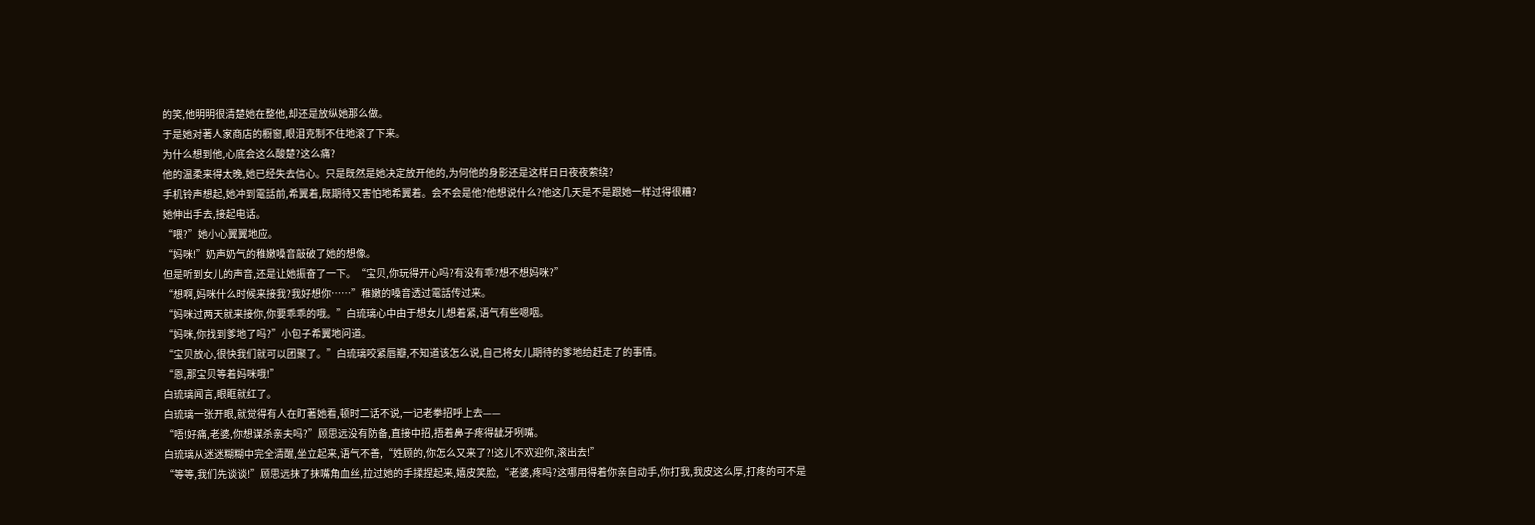的笑,他明明很清楚她在整他,却还是放纵她那么做。
于是她对著人家商店的橱窗,眼泪克制不住地滚了下来。
为什么想到他,心底会这么酸楚?这么痛?
他的温柔来得太晚,她已经失去信心。只是既然是她决定放开他的,为何他的身影还是这样日日夜夜萦绕?
手机铃声想起,她冲到電話前,希翼着,既期待又害怕地希翼着。会不会是他?他想说什么?他这几天是不是跟她一样过得很糟?
她伸出手去,接起电话。
“喂?”她小心翼翼地应。
“妈咪!”奶声奶气的稚嫩嗓音敲破了她的想像。
但是听到女儿的声音,还是让她振奋了一下。“宝贝,你玩得开心吗?有没有乖?想不想妈咪?”
“想啊,妈咪什么时候来接我?我好想你……”稚嫩的嗓音透过電話传过来。
“妈咪过两天就来接你,你要乖乖的哦。”白琉璃心中由于想女儿想着紧,语气有些嗯咽。
“妈咪,你找到爹地了吗?”小包子希翼地问道。
“宝贝放心,很快我们就可以团聚了。”白琉璃咬紧唇瓣,不知道该怎么说,自己将女儿期待的爹地给赶走了的事情。
“恩,那宝贝等着妈咪哦!”
白琉璃闻言,眼眶就红了。
白琉璃一张开眼,就觉得有人在盯著她看,顿时二话不说,一记老拳招呼上去——
“唔!好痛,老婆,你想谋杀亲夫吗?”顾思远没有防备,直接中招,捂着鼻子疼得龇牙咧嘴。
白琉璃从迷迷糊糊中完全清醒,坐立起来,语气不善,“姓顾的,你怎么又来了?!这儿不欢迎你,滚出去!”
“等等,我们先谈谈!”顾思远抹了抹嘴角血丝,拉过她的手揉捏起来,嬉皮笑脸,“老婆,疼吗?这哪用得着你亲自动手,你打我,我皮这么厚,打疼的可不是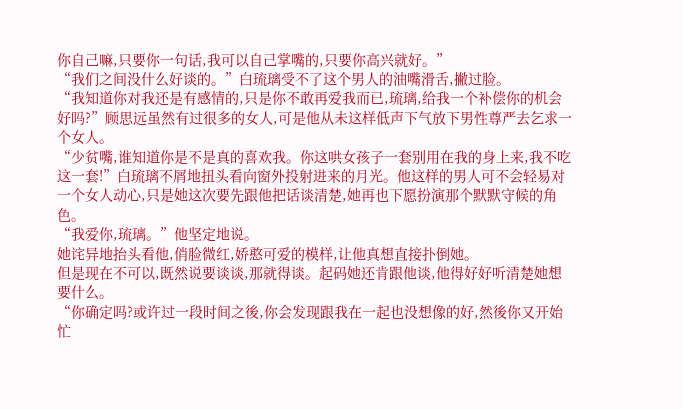你自己嘛,只要你一句话,我可以自己掌嘴的,只要你高兴就好。”
“我们之间没什么好谈的。”白琉璃受不了这个男人的油嘴滑舌,撇过脸。
“我知道你对我还是有感情的,只是你不敢再爱我而已,琉璃,给我一个补偿你的机会好吗?”顾思远虽然有过很多的女人,可是他从未这样低声下气放下男性尊严去乞求一个女人。
“少贫嘴,谁知道你是不是真的喜欢我。你这哄女孩子一套别用在我的身上来,我不吃这一套!”白琉璃不屑地扭头看向窗外投射进来的月光。他这样的男人可不会轻易对一个女人动心,只是她这次要先跟他把话谈清楚,她再也下愿扮演那个默默守候的角色。
“我爱你,琉璃。”他坚定地说。
她诧异地抬头看他,俏脸微红,娇憨可爱的模样,让他真想直接扑倒她。
但是现在不可以,既然说要谈谈,那就得谈。起码她还肯跟他谈,他得好好听清楚她想要什么。
“你确定吗?或许过一段时间之後,你会发现跟我在一起也没想像的好,然後你又开始忙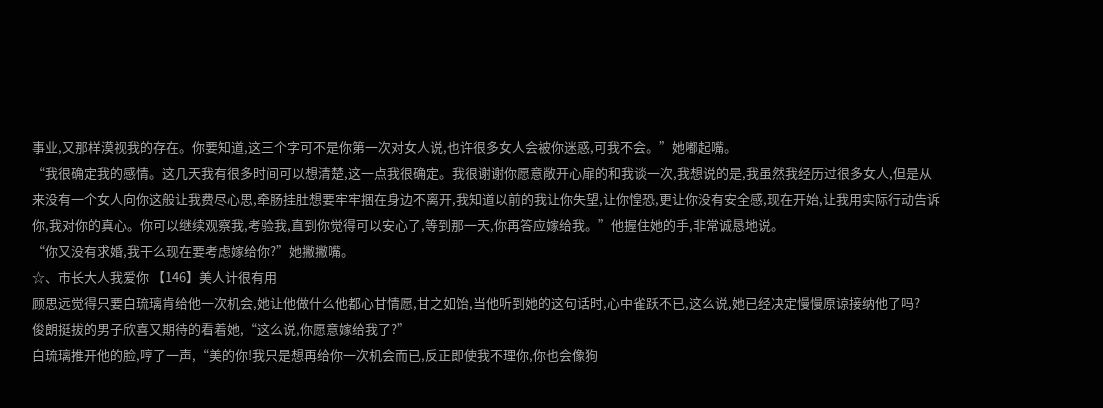事业,又那样漠视我的存在。你要知道,这三个字可不是你第一次对女人说,也许很多女人会被你迷惑,可我不会。”她嘟起嘴。
“我很确定我的感情。这几天我有很多时间可以想清楚,这一点我很确定。我很谢谢你愿意敞开心扉的和我谈一次,我想说的是,我虽然我经历过很多女人,但是从来没有一个女人向你这般让我费尽心思,牵肠挂肚想要牢牢捆在身边不离开,我知道以前的我让你失望,让你惶恐,更让你没有安全感,现在开始,让我用实际行动告诉你,我对你的真心。你可以继续观察我,考验我,直到你觉得可以安心了,等到那一天,你再答应嫁给我。”他握住她的手,非常诚恳地说。
“你又没有求婚,我干么现在要考虑嫁给你?”她撇撇嘴。
☆、市长大人我爱你 【146】美人计很有用
顾思远觉得只要白琉璃肯给他一次机会,她让他做什么他都心甘情愿,甘之如饴,当他听到她的这句话时,心中雀跃不已,这么说,她已经决定慢慢原谅接纳他了吗?
俊朗挺拔的男子欣喜又期待的看着她,“这么说,你愿意嫁给我了?”
白琉璃推开他的脸,哼了一声,“美的你!我只是想再给你一次机会而已,反正即使我不理你,你也会像狗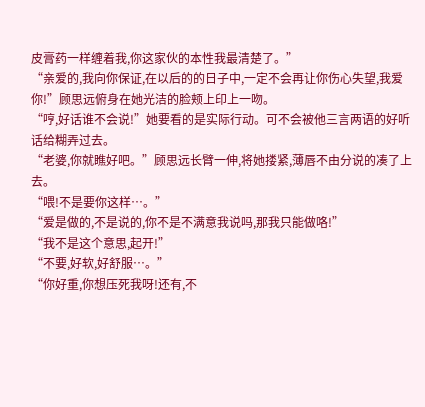皮膏药一样缠着我,你这家伙的本性我最清楚了。”
“亲爱的,我向你保证,在以后的的日子中,一定不会再让你伤心失望,我爱你!”顾思远俯身在她光洁的脸颊上印上一吻。
“哼,好话谁不会说!”她要看的是实际行动。可不会被他三言两语的好听话给糊弄过去。
“老婆,你就瞧好吧。”顾思远长臂一伸,将她搂紧,薄唇不由分说的凑了上去。
“喂!不是要你这样…。”
“爱是做的,不是说的,你不是不满意我说吗,那我只能做咯!”
“我不是这个意思,起开!”
“不要,好软,好舒服…。”
“你好重,你想压死我呀!还有,不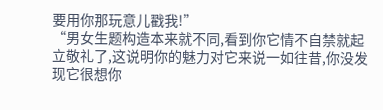要用你那玩意儿戳我!”
“男女生题构造本来就不同,看到你它情不自禁就起立敬礼了,这说明你的魅力对它来说一如往昔,你没发现它很想你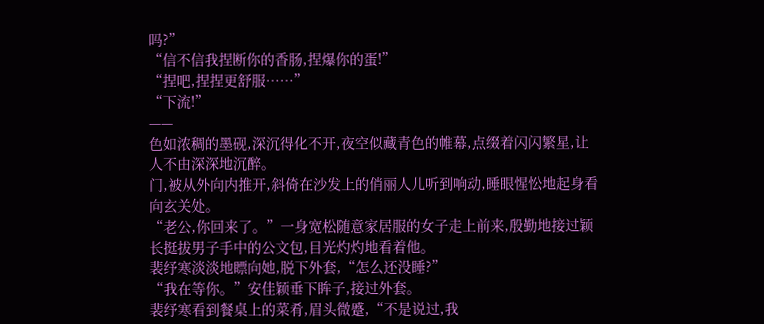吗?”
“信不信我捏断你的香肠,捏爆你的蛋!”
“捏吧,捏捏更舒服……”
“下流!”
——
色如浓稠的墨砚,深沉得化不开,夜空似藏青色的帷幕,点缀着闪闪繁星,让人不由深深地沉醉。
门,被从外向内推开,斜倚在沙发上的俏丽人儿听到响动,睡眼惺忪地起身看向玄关处。
“老公,你回来了。”一身宽松随意家居服的女子走上前来,殷勤地接过颖长挺拔男子手中的公文包,目光灼灼地看着他。
裴纾寒淡淡地瞟向她,脱下外套,“怎么还没睡?”
“我在等你。”安佳颖垂下眸子,接过外套。
裴纾寒看到餐桌上的菜肴,眉头微蹙,“不是说过,我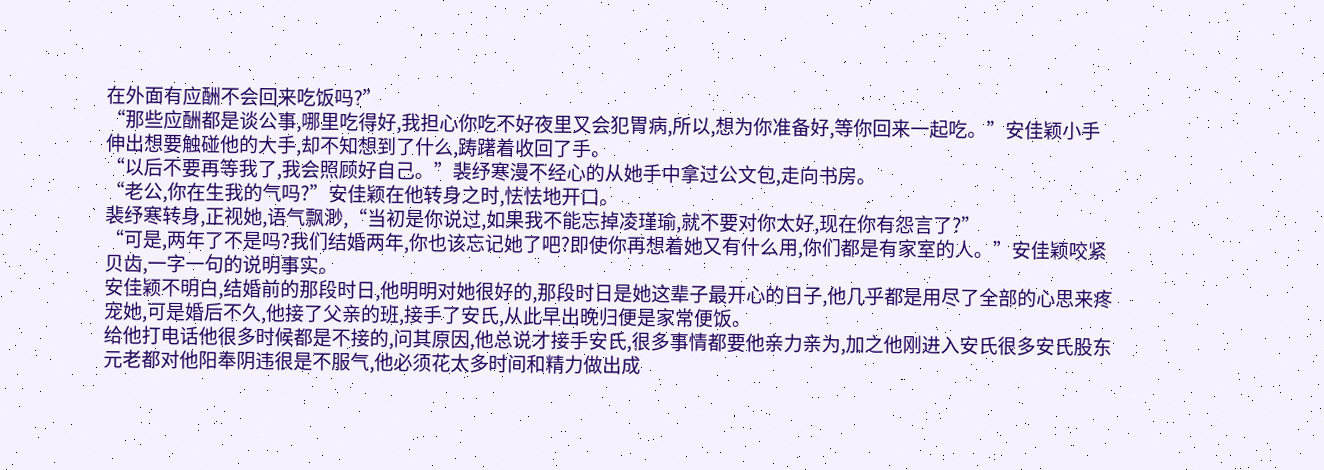在外面有应酬不会回来吃饭吗?”
“那些应酬都是谈公事,哪里吃得好,我担心你吃不好夜里又会犯胃病,所以,想为你准备好,等你回来一起吃。”安佳颖小手伸出想要触碰他的大手,却不知想到了什么,踌躇着收回了手。
“以后不要再等我了,我会照顾好自己。”裴纾寒漫不经心的从她手中拿过公文包,走向书房。
“老公,你在生我的气吗?”安佳颖在他转身之时,怯怯地开口。
裴纾寒转身,正视她,语气飘渺,“当初是你说过,如果我不能忘掉凌瑾瑜,就不要对你太好,现在你有怨言了?”
“可是,两年了不是吗?我们结婚两年,你也该忘记她了吧?即使你再想着她又有什么用,你们都是有家室的人。”安佳颖咬紧贝齿,一字一句的说明事实。
安佳颖不明白,结婚前的那段时日,他明明对她很好的,那段时日是她这辈子最开心的日子,他几乎都是用尽了全部的心思来疼宠她,可是婚后不久,他接了父亲的班,接手了安氏,从此早出晚归便是家常便饭。
给他打电话他很多时候都是不接的,问其原因,他总说才接手安氏,很多事情都要他亲力亲为,加之他刚进入安氏很多安氏股东元老都对他阳奉阴违很是不服气,他必须花太多时间和精力做出成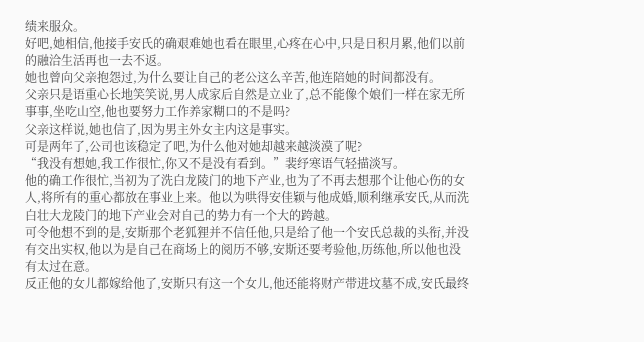绩来服众。
好吧,她相信,他接手安氏的确艰难她也看在眼里,心疼在心中,只是日积月累,他们以前的融洽生活再也一去不返。
她也曾向父亲抱怨过,为什么要让自己的老公这么辛苦,他连陪她的时间都没有。
父亲只是语重心长地笑笑说,男人成家后自然是立业了,总不能像个娘们一样在家无所事事,坐吃山空,他也要努力工作养家糊口的不是吗?
父亲这样说,她也信了,因为男主外女主内这是事实。
可是两年了,公司也该稳定了吧,为什么他对她却越来越淡漠了呢?
“我没有想她,我工作很忙,你又不是没有看到。”裴纾寒语气轻描淡写。
他的确工作很忙,当初为了洗白龙陵门的地下产业,也为了不再去想那个让他心伤的女人,将所有的重心都放在事业上来。他以为哄得安佳颖与他成婚,顺利继承安氏,从而洗白壮大龙陵门的地下产业会对自己的势力有一个大的跨越。
可令他想不到的是,安斯那个老狐狸并不信任他,只是给了他一个安氏总裁的头衔,并没有交出实权,他以为是自己在商场上的阅历不够,安斯还要考验他,历练他,所以他也没有太过在意。
反正他的女儿都嫁给他了,安斯只有这一个女儿,他还能将财产带进坟墓不成,安氏最终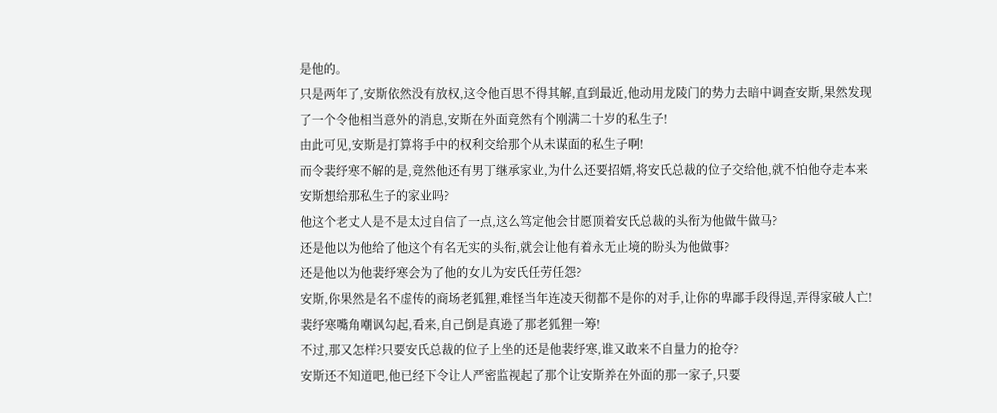是他的。
只是两年了,安斯依然没有放权,这令他百思不得其解,直到最近,他动用龙陵门的势力去暗中调查安斯,果然发现了一个令他相当意外的消息,安斯在外面竟然有个刚满二十岁的私生子!
由此可见,安斯是打算将手中的权利交给那个从未谋面的私生子啊!
而令裴纾寒不解的是,竟然他还有男丁继承家业,为什么还要招婿,将安氏总裁的位子交给他,就不怕他夺走本来安斯想给那私生子的家业吗?
他这个老丈人是不是太过自信了一点,这么笃定他会甘愿顶着安氏总裁的头衔为他做牛做马?
还是他以为他给了他这个有名无实的头衔,就会让他有着永无止境的盼头为他做事?
还是他以为他裴纾寒会为了他的女儿为安氏任劳任怨?
安斯,你果然是名不虚传的商场老狐狸,难怪当年连凌天彻都不是你的对手,让你的卑鄙手段得逞,弄得家破人亡!
裴纾寒嘴角嘲讽勾起,看来,自己倒是真逊了那老狐狸一筹!
不过,那又怎样?只要安氏总裁的位子上坐的还是他裴纾寒,谁又敢来不自量力的抢夺?
安斯还不知道吧,他已经下令让人严密监视起了那个让安斯养在外面的那一家子,只要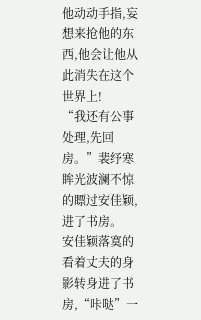他动动手指,妄想来抢他的东西,他会让他从此消失在这个世界上!
“我还有公事处理,先回房。”裴纾寒眸光波澜不惊的瞟过安佳颖,进了书房。
安佳颖落寞的看着丈夫的身影转身进了书房,“咔哒”一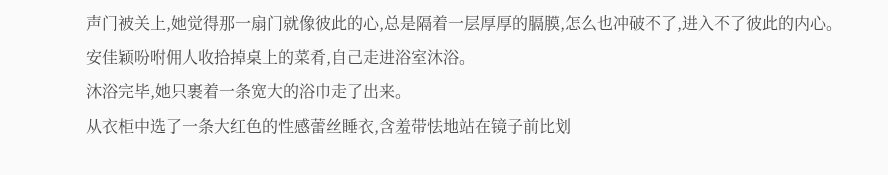声门被关上,她觉得那一扇门就像彼此的心,总是隔着一层厚厚的膈膜,怎么也冲破不了,进入不了彼此的内心。
安佳颖吩咐佣人收拾掉桌上的菜肴,自己走进浴室沐浴。
沐浴完毕,她只裹着一条宽大的浴巾走了出来。
从衣柜中选了一条大红色的性感蕾丝睡衣,含羞带怯地站在镜子前比划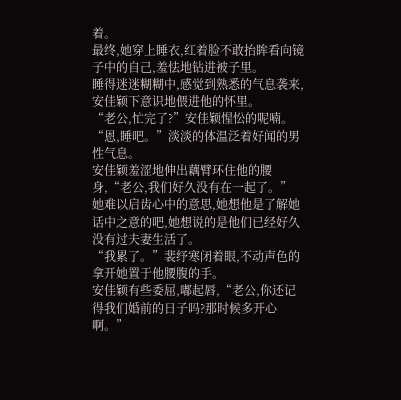着。
最终,她穿上睡衣,红着脸不敢抬眸看向镜子中的自己,羞怯地钻进被子里。
睡得迷迷糊糊中,感觉到熟悉的气息袭来,安佳颖下意识地偎进他的怀里。
“老公,忙完了?”安佳颖惺忪的呢喃。
“恩,睡吧。”淡淡的体温泛着好闻的男性气息。
安佳颖羞涩地伸出藕臂环住他的腰身,“老公,我们好久没有在一起了。”
她难以启齿心中的意思,她想他是了解她话中之意的吧,她想说的是他们已经好久没有过夫妻生活了。
“我累了。”裴纾寒闭着眼,不动声色的拿开她置于他腰腹的手。
安佳颖有些委屈,嘟起唇,“老公,你还记得我们婚前的日子吗?那时候多开心啊。”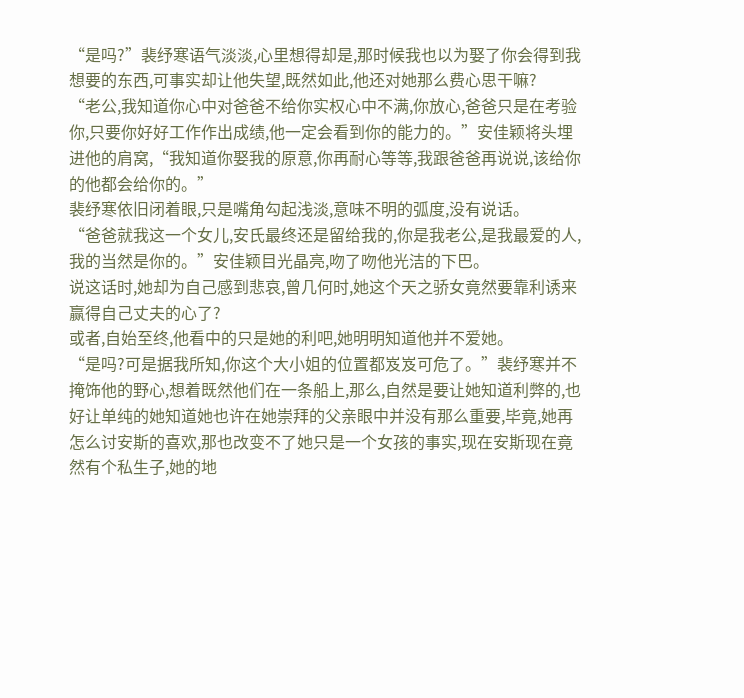“是吗?”裴纾寒语气淡淡,心里想得却是,那时候我也以为娶了你会得到我想要的东西,可事实却让他失望,既然如此,他还对她那么费心思干嘛?
“老公,我知道你心中对爸爸不给你实权心中不满,你放心,爸爸只是在考验你,只要你好好工作作出成绩,他一定会看到你的能力的。”安佳颖将头埋进他的肩窝,“我知道你娶我的原意,你再耐心等等,我跟爸爸再说说,该给你的他都会给你的。”
裴纾寒依旧闭着眼,只是嘴角勾起浅淡,意味不明的弧度,没有说话。
“爸爸就我这一个女儿,安氏最终还是留给我的,你是我老公,是我最爱的人,我的当然是你的。”安佳颖目光晶亮,吻了吻他光洁的下巴。
说这话时,她却为自己感到悲哀,曾几何时,她这个天之骄女竟然要靠利诱来赢得自己丈夫的心了?
或者,自始至终,他看中的只是她的利吧,她明明知道他并不爱她。
“是吗?可是据我所知,你这个大小姐的位置都岌岌可危了。”裴纾寒并不掩饰他的野心,想着既然他们在一条船上,那么,自然是要让她知道利弊的,也好让单纯的她知道她也许在她崇拜的父亲眼中并没有那么重要,毕竟,她再怎么讨安斯的喜欢,那也改变不了她只是一个女孩的事实,现在安斯现在竟然有个私生子,她的地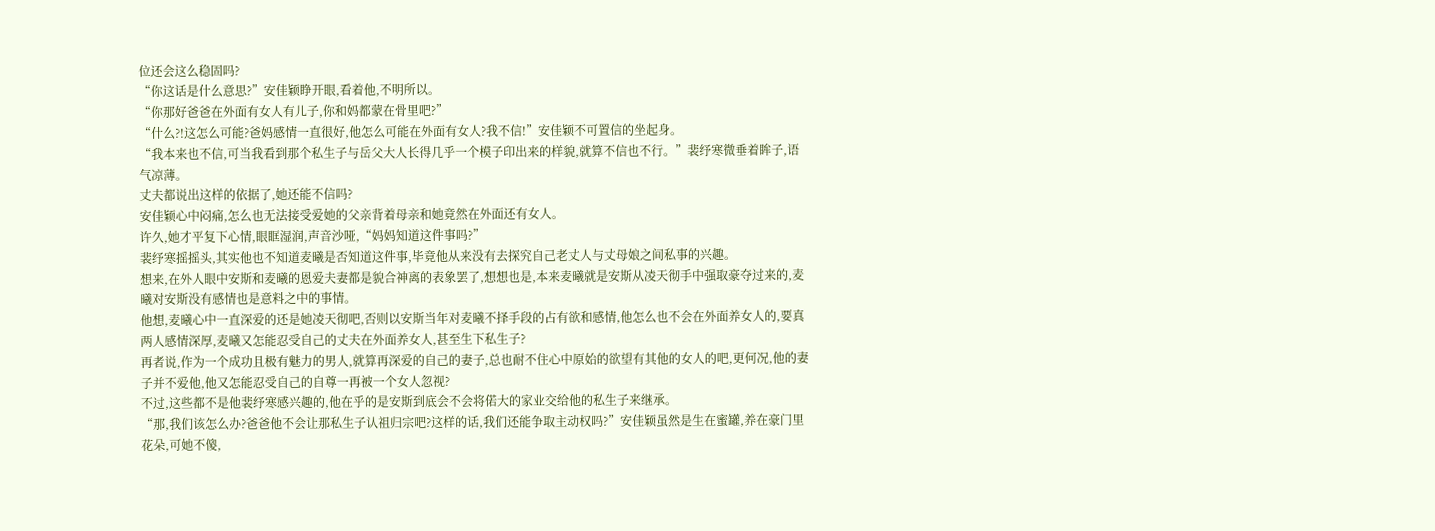位还会这么稳固吗?
“你这话是什么意思?”安佳颖睁开眼,看着他,不明所以。
“你那好爸爸在外面有女人有儿子,你和妈都蒙在骨里吧?”
“什么?!这怎么可能?爸妈感情一直很好,他怎么可能在外面有女人?我不信!”安佳颖不可置信的坐起身。
“我本来也不信,可当我看到那个私生子与岳父大人长得几乎一个模子印出来的样貌,就算不信也不行。”裴纾寒微垂着眸子,语气凉薄。
丈夫都说出这样的依据了,她还能不信吗?
安佳颖心中闷痛,怎么也无法接受爱她的父亲背着母亲和她竟然在外面还有女人。
许久,她才平复下心情,眼眶湿润,声音沙哑,“妈妈知道这件事吗?”
裴纾寒摇摇头,其实他也不知道麦曦是否知道这件事,毕竟他从来没有去探究自己老丈人与丈母娘之间私事的兴趣。
想来,在外人眼中安斯和麦曦的恩爱夫妻都是貌合神离的表象罢了,想想也是,本来麦曦就是安斯从凌天彻手中强取豪夺过来的,麦曦对安斯没有感情也是意料之中的事情。
他想,麦曦心中一直深爱的还是她凌天彻吧,否则以安斯当年对麦曦不择手段的占有欲和感情,他怎么也不会在外面养女人的,要真两人感情深厚,麦曦又怎能忍受自己的丈夫在外面养女人,甚至生下私生子?
再者说,作为一个成功且极有魅力的男人,就算再深爱的自己的妻子,总也耐不住心中原始的欲望有其他的女人的吧,更何况,他的妻子并不爱他,他又怎能忍受自己的自尊一再被一个女人忽视?
不过,这些都不是他裴纾寒感兴趣的,他在乎的是安斯到底会不会将偌大的家业交给他的私生子来继承。
“那,我们该怎么办?爸爸他不会让那私生子认祖归宗吧?这样的话,我们还能争取主动权吗?”安佳颖虽然是生在蜜罐,养在豪门里花朵,可她不傻,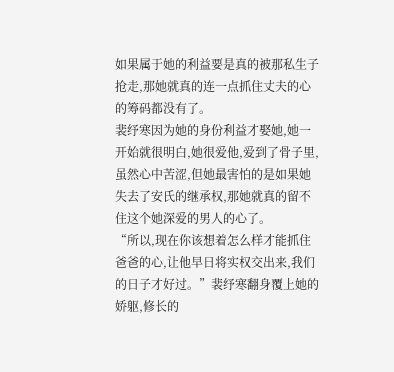如果属于她的利益要是真的被那私生子抢走,那她就真的连一点抓住丈夫的心的筹码都没有了。
裴纾寒因为她的身份利益才娶她,她一开始就很明白,她很爱他,爱到了骨子里,虽然心中苦涩,但她最害怕的是如果她失去了安氏的继承权,那她就真的留不住这个她深爱的男人的心了。
“所以,现在你该想着怎么样才能抓住爸爸的心,让他早日将实权交出来,我们的日子才好过。”裴纾寒翻身覆上她的娇躯,修长的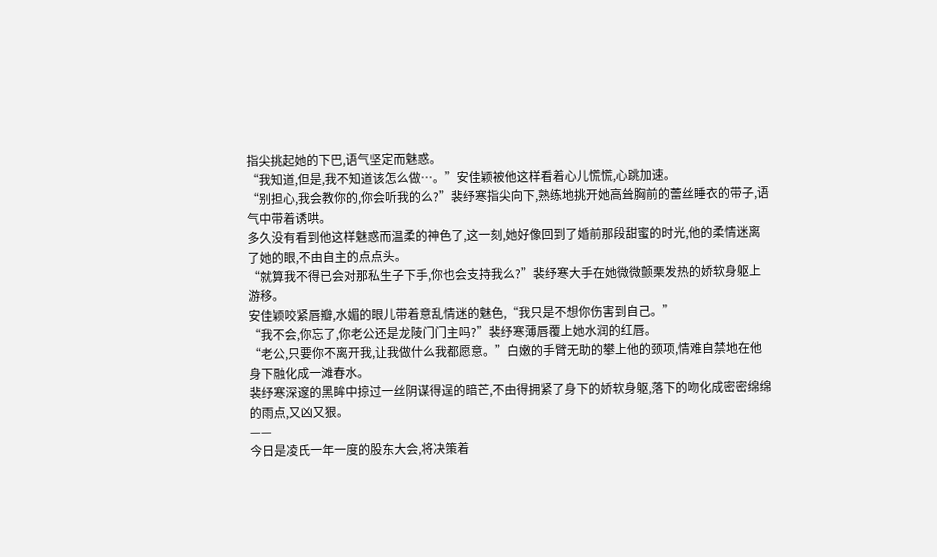指尖挑起她的下巴,语气坚定而魅惑。
“我知道,但是,我不知道该怎么做…。”安佳颖被他这样看着心儿慌慌,心跳加速。
“别担心,我会教你的,你会听我的么?”裴纾寒指尖向下,熟练地挑开她高耸胸前的蕾丝睡衣的带子,语气中带着诱哄。
多久没有看到他这样魅惑而温柔的神色了,这一刻,她好像回到了婚前那段甜蜜的时光,他的柔情迷离了她的眼,不由自主的点点头。
“就算我不得已会对那私生子下手,你也会支持我么?”裴纾寒大手在她微微颤栗发热的娇软身躯上游移。
安佳颖咬紧唇瓣,水媚的眼儿带着意乱情迷的魅色,“我只是不想你伤害到自己。”
“我不会,你忘了,你老公还是龙陵门门主吗?”裴纾寒薄唇覆上她水润的红唇。
“老公,只要你不离开我,让我做什么我都愿意。”白嫩的手臂无助的攀上他的颈项,情难自禁地在他身下融化成一滩春水。
裴纾寒深邃的黑眸中掠过一丝阴谋得逞的暗芒,不由得拥紧了身下的娇软身躯,落下的吻化成密密绵绵的雨点,又凶又狠。
——
今日是凌氏一年一度的股东大会,将决策着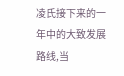凌氏接下来的一年中的大致发展路线,当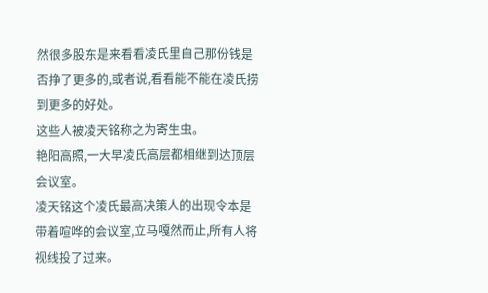然很多股东是来看看凌氏里自己那份钱是否挣了更多的,或者说,看看能不能在凌氏捞到更多的好处。
这些人被凌天铭称之为寄生虫。
艳阳高照,一大早凌氏高层都相继到达顶层会议室。
凌天铭这个凌氏最高决策人的出现令本是带着喧哗的会议室,立马嘎然而止,所有人将视线投了过来。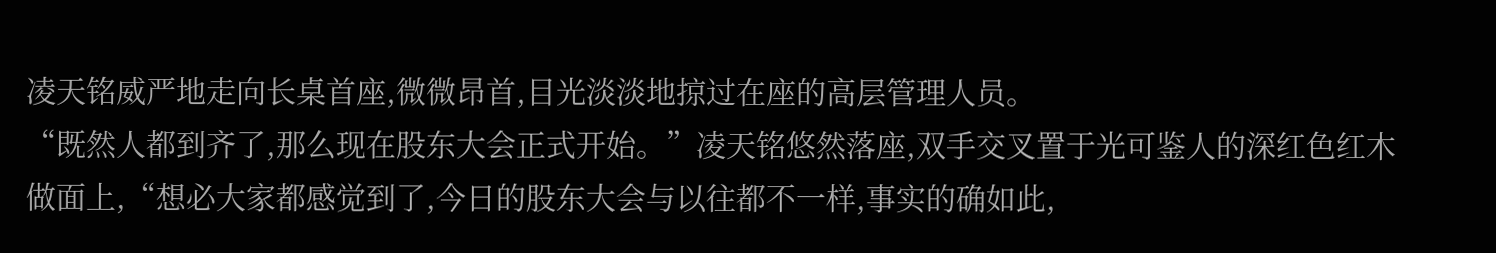凌天铭威严地走向长桌首座,微微昂首,目光淡淡地掠过在座的高层管理人员。
“既然人都到齐了,那么现在股东大会正式开始。”凌天铭悠然落座,双手交叉置于光可鉴人的深红色红木做面上,“想必大家都感觉到了,今日的股东大会与以往都不一样,事实的确如此,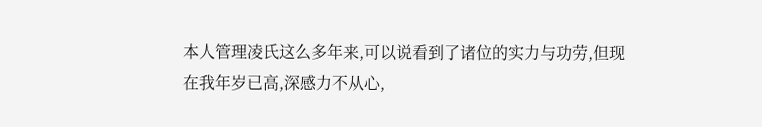本人管理凌氏这么多年来,可以说看到了诸位的实力与功劳,但现在我年岁已高,深感力不从心,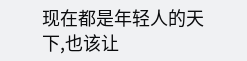现在都是年轻人的天下,也该让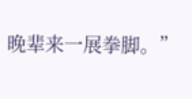晚辈来一展拳脚。”